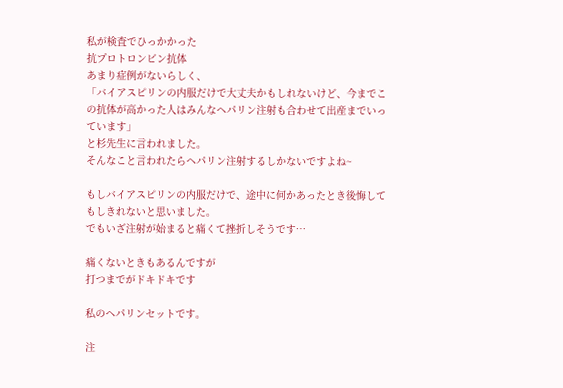私が検査でひっかかった
抗プロトロンビン抗体
あまり症例がないらしく、
「バイアスピリンの内服だけで大丈夫かもしれないけど、今までこの抗体が高かった人はみんなヘパリン注射も合わせて出産までいっています」
と杉先生に言われました。
そんなこと言われたらヘパリン注射するしかないですよね~

もしバイアスピリンの内服だけで、途中に何かあったとき後悔してもしきれないと思いました。
でもいざ注射が始まると痛くて挫折しそうです…

痛くないときもあるんですが
打つまでがドキドキです

私のヘパリンセットです。

注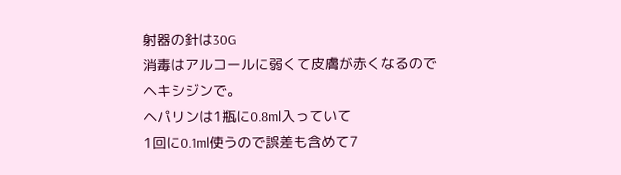射器の針は30G
消毒はアルコールに弱くて皮膚が赤くなるので
ヘキシジンで。
ヘパリンは1瓶に0.8ml入っていて
1回に0.1ml使うので誤差も含めて7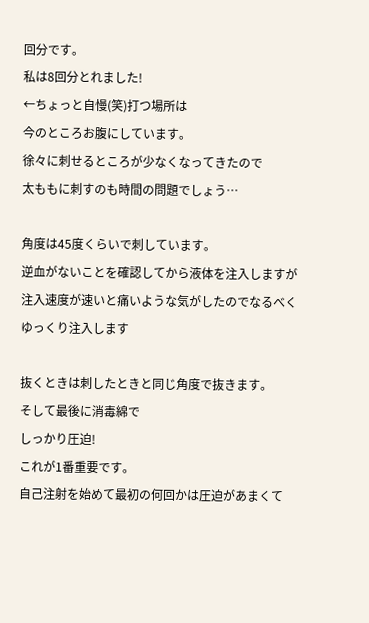回分です。
私は8回分とれました!
←ちょっと自慢(笑)打つ場所は
今のところお腹にしています。
徐々に刺せるところが少なくなってきたので
太ももに刺すのも時間の問題でしょう…

角度は45度くらいで刺しています。
逆血がないことを確認してから液体を注入しますが
注入速度が速いと痛いような気がしたのでなるべくゆっくり注入します

抜くときは刺したときと同じ角度で抜きます。
そして最後に消毒綿で
しっかり圧迫!
これが1番重要です。
自己注射を始めて最初の何回かは圧迫があまくて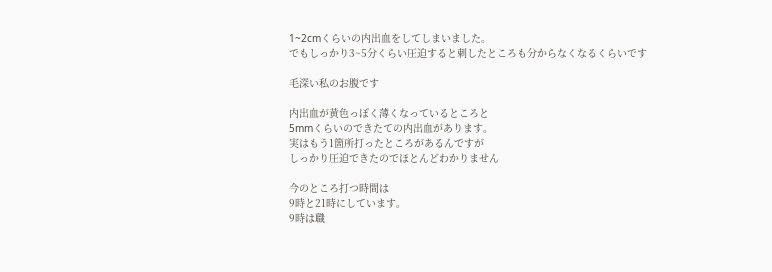1~2cmくらいの内出血をしてしまいました。
でもしっかり3~5分くらい圧迫すると刺したところも分からなくなるくらいです

毛深い私のお腹です

内出血が黄色っぽく薄くなっているところと
5mmくらいのできたての内出血があります。
実はもう1箇所打ったところがあるんですが
しっかり圧迫できたのでほとんどわかりません

今のところ打つ時間は
9時と21時にしています。
9時は職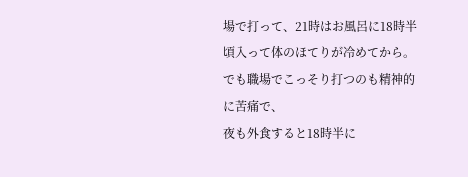場で打って、21時はお風呂に18時半頃入って体のほてりが冷めてから。
でも職場でこっそり打つのも精神的に苦痛で、
夜も外食すると18時半に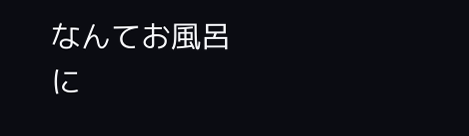なんてお風呂に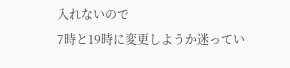入れないので
7時と19時に変更しようか迷ってい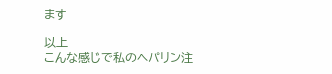ます

以上
こんな感じで私のヘパリン注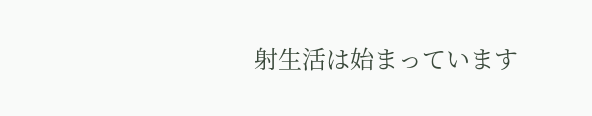射生活は始まっています